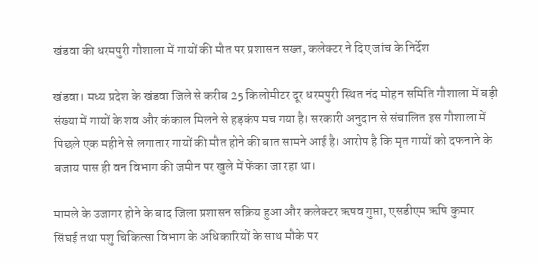खंडवा की धरमपुरी गौशाला में गायों की मौत पर प्रशासन सख्त, कलेक्टर ने दिए जांच के निर्देश

खंडवा। मध्य प्रदेश के खंडवा जिले से करीब 25 किलोमीटर दूर धरमपुरी स्थित नंद मोहन समिति गौशाला में बड़ी संख्या में गायों के शव और कंकाल मिलने से हड़कंप मच गया है। सरकारी अनुदान से संचालित इस गौशाला में पिछले एक महीने से लगातार गायों की मौत होने की बात सामने आई है। आरोप है कि मृत गायों को दफनाने के बजाय पास ही वन विभाग की जमीन पर खुले में फेंका जा रहा था।

मामले के उजागर होने के बाद जिला प्रशासन सक्रिय हुआ और कलेक्टर ऋषव गुप्ता, एसडीएम ऋषि कुमार सिंघई तथा पशु चिकित्सा विभाग के अधिकारियों के साथ मौके पर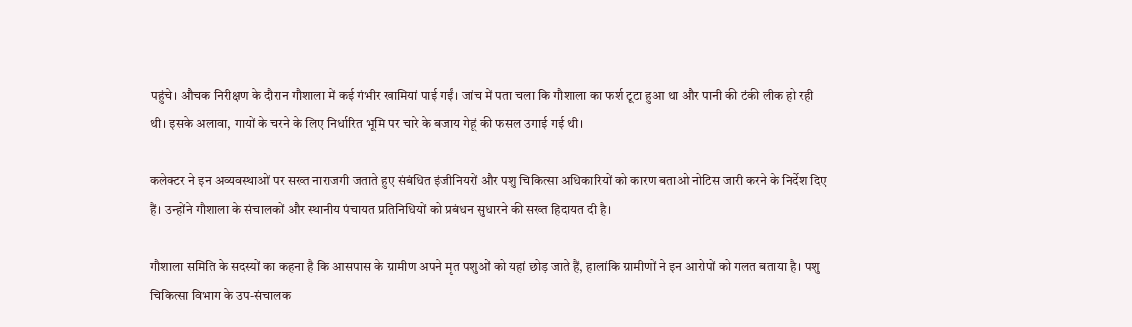पहुंचे। औचक निरीक्षण के दौरान गौशाला में कई गंभीर खामियां पाई गईं। जांच में पता चला कि गौशाला का फर्श टूटा हुआ था और पानी की टंकी लीक हो रही थी। इसके अलावा, गायों के चरने के लिए निर्धारित भूमि पर चारे के बजाय गेहूं की फसल उगाई गई थी।

कलेक्टर ने इन अव्यवस्थाओं पर सख्त नाराजगी जताते हुए संबंधित इंजीनियरों और पशु चिकित्सा अधिकारियों को कारण बताओ नोटिस जारी करने के निर्देश दिए हैं। उन्होंने गौशाला के संचालकों और स्थानीय पंचायत प्रतिनिधियों को प्रबंधन सुधारने की सख्त हिदायत दी है।

गौशाला समिति के सदस्यों का कहना है कि आसपास के ग्रामीण अपने मृत पशुओं को यहां छोड़ जाते हैं, हालांकि ग्रामीणों ने इन आरोपों को गलत बताया है। पशु चिकित्सा विभाग के उप-संचालक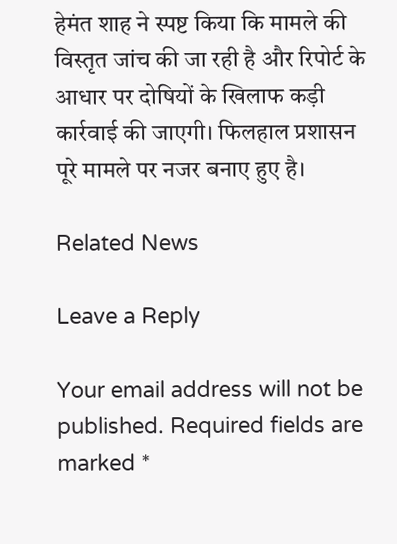हेमंत शाह ने स्पष्ट किया कि मामले की विस्तृत जांच की जा रही है और रिपोर्ट के आधार पर दोषियों के खिलाफ कड़ी कार्रवाई की जाएगी। फिलहाल प्रशासन पूरे मामले पर नजर बनाए हुए है।

Related News

Leave a Reply

Your email address will not be published. Required fields are marked *